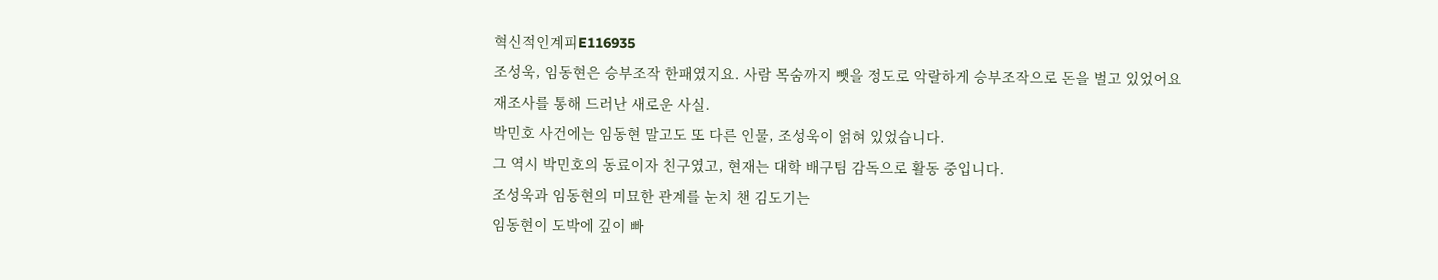혁신적인계피E116935
조성욱, 임동현은 승부조작 한패였지요. 사람 목숨까지 뺏을 정도로 악랄하게 승부조작으로 돈을 벌고 있었어요
재조사를 통해 드러난 새로운 사실.
박민호 사건에는 임동현 말고도 또 다른 인물, 조성욱이 얽혀 있었습니다.
그 역시 박민호의 동료이자 친구였고, 현재는 대학 배구팀 감독으로 활동 중입니다.
조성욱과 임동현의 미묘한 관계를 눈치 챈 김도기는
임동현이 도박에 깊이 빠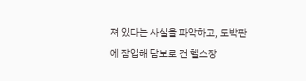져 있다는 사실을 파악하고, 도박판에 잠입해 담보로 건 헬스장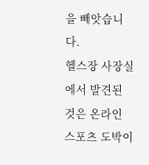을 빼앗습니다.
헬스장 사장실에서 발견된 것은 온라인 스포츠 도박이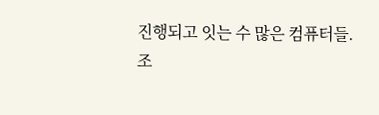진행되고 잇는 수 많은 컴퓨터들.
조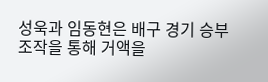성욱과 임동현은 배구 경기 승부 조작을 통해 거액을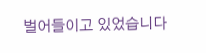벌어들이고 있었습니다